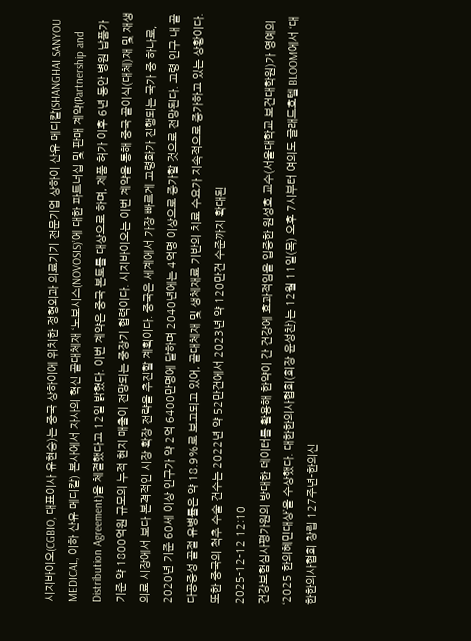시지바이오(CGBIO, 대표이사 유현승)는 중국 상하이에 위치한 정형외과 의료기기 전문기업 상하이 산유 메디칼(SHANGHAI SANYOU MEDICAL, 이하 산유 메디칼) 본사에서 자사의 혁신 골대체재 ‘노보시스(NOVOSIS)’에 대한 파트너십 및 판매 계약(Partnership and Distribution Agreement)을 체결했다고 12일 밝혔다. 이번 계약은 중국 본토를 대상으로 하며, 제품 허가 이후 6년 동안 병원 납품가 기준 약 1800억원 규모의 누적 현지 매출이 전망되는 중장기 협력이다. 시지바이오는 이번 계약을 통해 중국 골이식(대체)재 및 재생의료 시장에서 보다 본격적인 시장 확장 전략을 추진할 계획이다. 중국은 세계에서 가장 빠르게 고령화가 진행되는 국가 중 하나로, 2020년 기준 60세 이상 인구가 약 2억 6400만명에 달하며 2040년에는 4억명 이상으로 증가할 것으로 전망된다. 고령 인구 내 골다공증성 골절 유병률은 약 18.9%로 보고되고 있어, 골대체재 및 생체재료 기반의 치료 수요가 지속적으로 증가하고 있는 상황이다. 또한 중국의 척추 수술 건수는 2022년 약 52만건에서 2023년 약 120만건 수준까지 확대된
2025-12-12 12:10
건강보험심사평가원의 방대한 데이터를 활용해 한약이 간 건강에 효과적임을 입증한 원성호 교수(서울대학교 보건대학원)가 영예의 ‘2025 한의혜민대상’을 수상했다. 대한한의사협회(회장 윤성찬)는 12월 11일(목) 오후 7시부터 여의도 글래드호텔 BLOOM에서 ‘대한한의사협회 창립 127주년-한의신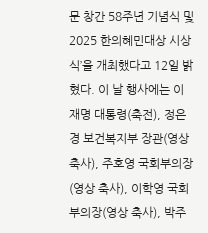문 창간 58주년 기념식 및 2025 한의혜민대상 시상식’을 개최했다고 12일 밝혔다. 이 날 행사에는 이재명 대통령(축전), 정은경 보건복지부 장관(영상 축사), 주호영 국회부의장(영상 축사), 이학영 국회부의장(영상 축사), 박주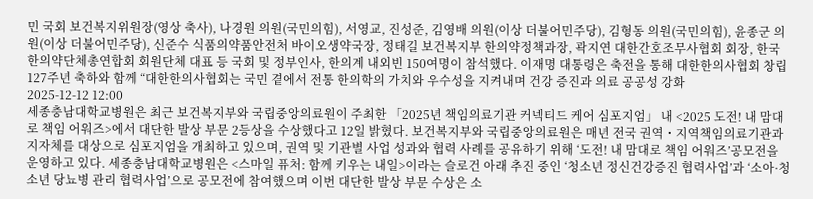민 국회 보건복지위원장(영상 축사), 나경원 의원(국민의힘), 서영교, 진성준, 김영배 의원(이상 더불어민주당), 김형동 의원(국민의힘), 윤종군 의원(이상 더불어민주당), 신준수 식품의약품안전처 바이오생약국장, 정태길 보건복지부 한의약정책과장, 곽지연 대한간호조무사협회 회장, 한국한의약단체총연합회 회원단체 대표 등 국회 및 정부인사, 한의계 내외빈 150여명이 참석했다. 이재명 대통령은 축전을 통해 대한한의사협회 창립 127주년 축하와 함께 “대한한의사협회는 국민 곁에서 전통 한의학의 가치와 우수성을 지켜내며 건강 증진과 의료 공공성 강화
2025-12-12 12:00
세종충남대학교병원은 최근 보건복지부와 국립중앙의료원이 주최한 「2025년 책임의료기관 커넥티드 케어 심포지엄」 내 <2025 도전! 내 맘대로 책임 어워즈>에서 대단한 발상 부문 2등상을 수상했다고 12일 밝혔다. 보건복지부와 국립중앙의료원은 매년 전국 권역・지역책임의료기관과 지자체를 대상으로 심포지엄을 개최하고 있으며, 권역 및 기관별 사업 성과와 협력 사례를 공유하기 위해 ‘도전! 내 맘대로 책임 어워즈’공모전을 운영하고 있다. 세종충남대학교병원은 <스마일 퓨처: 함께 키우는 내일>이라는 슬로건 아래 추진 중인 ‘청소년 정신건강증진 협력사업’과 ‘소아·청소년 당뇨병 관리 협력사업’으로 공모전에 참여했으며 이번 대단한 발상 부문 수상은 소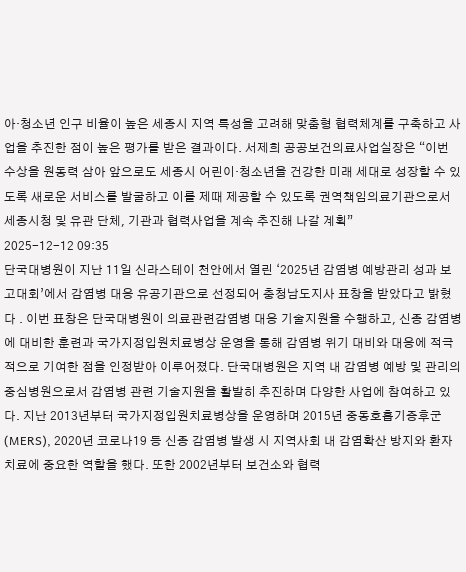아·청소년 인구 비율이 높은 세종시 지역 특성을 고려해 맞춤형 협력체계를 구축하고 사업을 추진한 점이 높은 평가를 받은 결과이다. 서제희 공공보건의료사업실장은 “이번 수상을 원동력 삼아 앞으로도 세종시 어린이·청소년을 건강한 미래 세대로 성장할 수 있도록 새로운 서비스를 발굴하고 이를 제때 제공할 수 있도록 권역책임의료기관으로서 세종시청 및 유관 단체, 기관과 협력사업을 계속 추진해 나갈 계획”
2025-12-12 09:35
단국대병원이 지난 11일 신라스테이 천안에서 열린 ‘2025년 감염병 예방관리 성과 보고대회’에서 감염병 대응 유공기관으로 선정되어 충청남도지사 표창을 받았다고 밝혔다 . 이번 표창은 단국대병원이 의료관련감염병 대응 기술지원을 수행하고, 신종 감염병에 대비한 훈련과 국가지정입원치료병상 운영을 통해 감염병 위기 대비와 대응에 적극적으로 기여한 점을 인정받아 이루어졌다. 단국대병원은 지역 내 감염병 예방 및 관리의 중심병원으로서 감염병 관련 기술지원을 활발히 추진하며 다양한 사업에 참여하고 있다. 지난 2013년부터 국가지정입원치료병상을 운영하며 2015년 중동호흡기증후군(MERS), 2020년 코로나19 등 신종 감염병 발생 시 지역사회 내 감염확산 방지와 환자 치료에 중요한 역할을 했다. 또한 2002년부터 보건소와 협력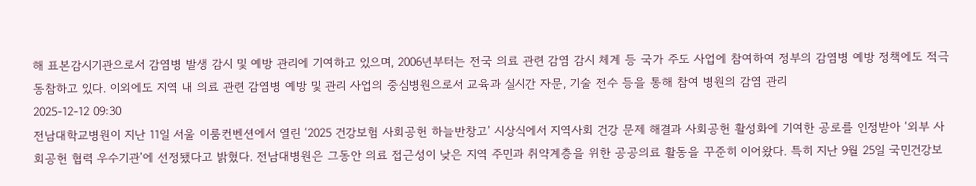해 표본감시기관으로서 감염병 발생 감시 및 예방 관리에 기여하고 있으며, 2006년부터는 전국 의료 관련 감염 감시 체계 등 국가 주도 사업에 참여하여 정부의 감염병 예방 정책에도 적극 동참하고 있다. 이외에도 지역 내 의료 관련 감염병 예방 및 관리 사업의 중심병원으로서 교육과 실시간 자문, 기술 전수 등을 통해 참여 병원의 감염 관리
2025-12-12 09:30
전남대학교병원이 지난 11일 서울 이룸컨벤션에서 열린 ‘2025 건강보험 사회공헌 하늘반창고’ 시상식에서 지역사회 건강 문제 해결과 사회공헌 활성화에 기여한 공로를 인정받아 ‘외부 사회공헌 협력 우수기관’에 선정됐다고 밝혔다. 전남대병원은 그동안 의료 접근성이 낮은 지역 주민과 취약계층을 위한 공공의료 활동을 꾸준히 이어왔다. 특히 지난 9월 25일 국민건강보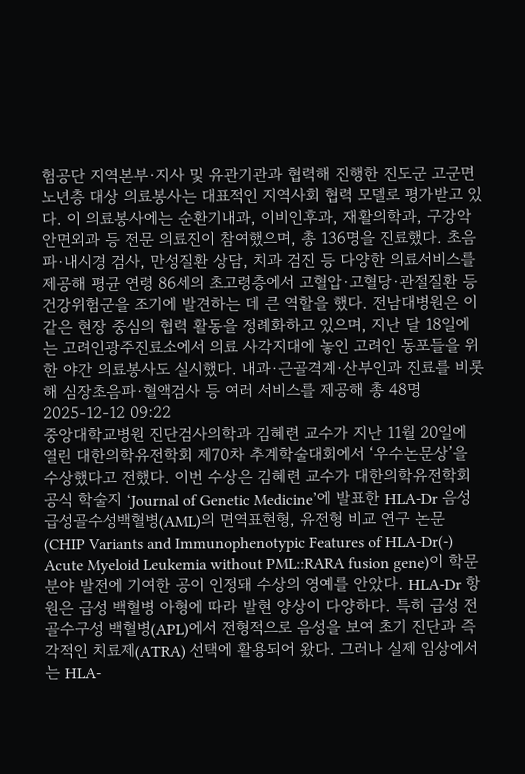험공단 지역본부·지사 및 유관기관과 협력해 진행한 진도군 고군면 노년층 대상 의료봉사는 대표적인 지역사회 협력 모델로 평가받고 있다. 이 의료봉사에는 순환기내과, 이비인후과, 재활의학과, 구강악안면외과 등 전문 의료진이 참여했으며, 총 136명을 진료했다. 초음파·내시경 검사, 만성질환 상담, 치과 검진 등 다양한 의료서비스를 제공해 평균 연령 86세의 초고령층에서 고혈압·고혈당·관절질환 등 건강위험군을 조기에 발견하는 데 큰 역할을 했다. 전남대병원은 이 같은 현장 중심의 협력 활동을 정례화하고 있으며, 지난 달 18일에는 고려인광주진료소에서 의료 사각지대에 놓인 고려인 동포들을 위한 야간 의료봉사도 실시했다. 내과·근골격계·산부인과 진료를 비롯해 심장초음파·혈액검사 등 여러 서비스를 제공해 총 48명
2025-12-12 09:22
중앙대학교병원 진단검사의학과 김혜련 교수가 지난 11월 20일에 열린 대한의학유전학회 제70차 추계학술대회에서 ‘우수논문상’을 수상했다고 전했다. 이번 수상은 김혜련 교수가 대한의학유전학회 공식 학술지 ‘Journal of Genetic Medicine’에 발표한 HLA-Dr 음성 급성골수성백혈병(AML)의 면역표현형, 유전형 비교 연구 논문(CHIP Variants and Immunophenotypic Features of HLA-Dr(-) Acute Myeloid Leukemia without PML::RARA fusion gene)이 학문분야 발전에 기여한 공이 인정돼 수상의 영예를 안았다. HLA-Dr 항원은 급성 백혈병 아형에 따라 발현 양상이 다양하다. 특히 급성 전골수구성 백혈병(APL)에서 전형적으로 음성을 보여 초기 진단과 즉각적인 치료제(ATRA) 선택에 활용되어 왔다. 그러나 실제 임상에서는 HLA-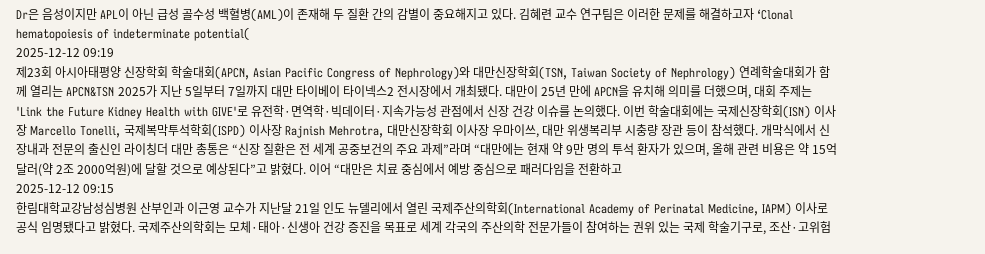Dr은 음성이지만 APL이 아닌 급성 골수성 백혈병(AML)이 존재해 두 질환 간의 감별이 중요해지고 있다. 김혜련 교수 연구팀은 이러한 문제를 해결하고자 ‘Clonal hematopoiesis of indeterminate potential(
2025-12-12 09:19
제23회 아시아태평양 신장학회 학술대회(APCN, Asian Pacific Congress of Nephrology)와 대만신장학회(TSN, Taiwan Society of Nephrology) 연례학술대회가 함께 열리는 APCN&TSN 2025가 지난 5일부터 7일까지 대만 타이베이 타이넥스2 전시장에서 개최됐다. 대만이 25년 만에 APCN을 유치해 의미를 더했으며, 대회 주제는 'Link the Future Kidney Health with GIVE'로 유전학·면역학·빅데이터·지속가능성 관점에서 신장 건강 이슈를 논의했다. 이번 학술대회에는 국제신장학회(ISN) 이사장 Marcello Tonelli, 국제복막투석학회(ISPD) 이사장 Rajnish Mehrotra, 대만신장학회 이사장 우마이쓰, 대만 위생복리부 시충량 장관 등이 참석했다. 개막식에서 신장내과 전문의 출신인 라이칭더 대만 총통은 “신장 질환은 전 세계 공중보건의 주요 과제”라며 “대만에는 현재 약 9만 명의 투석 환자가 있으며, 올해 관련 비용은 약 15억달러(약 2조 2000억원)에 달할 것으로 예상된다”고 밝혔다. 이어 “대만은 치료 중심에서 예방 중심으로 패러다임을 전환하고
2025-12-12 09:15
한림대학교강남성심병원 산부인과 이근영 교수가 지난달 21일 인도 뉴델리에서 열린 국제주산의학회(International Academy of Perinatal Medicine, IAPM) 이사로 공식 임명됐다고 밝혔다. 국제주산의학회는 모체·태아·신생아 건강 증진을 목표로 세계 각국의 주산의학 전문가들이 참여하는 권위 있는 국제 학술기구로, 조산·고위험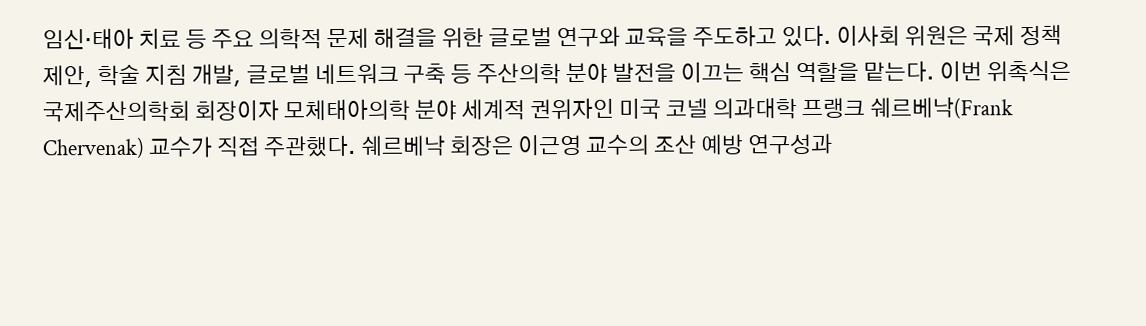임신·태아 치료 등 주요 의학적 문제 해결을 위한 글로벌 연구와 교육을 주도하고 있다. 이사회 위원은 국제 정책 제안, 학술 지침 개발, 글로벌 네트워크 구축 등 주산의학 분야 발전을 이끄는 핵심 역할을 맡는다. 이번 위촉식은 국제주산의학회 회장이자 모체태아의학 분야 세계적 권위자인 미국 코넬 의과대학 프랭크 쉐르베낙(Frank Chervenak) 교수가 직접 주관했다. 쉐르베낙 회장은 이근영 교수의 조산 예방 연구성과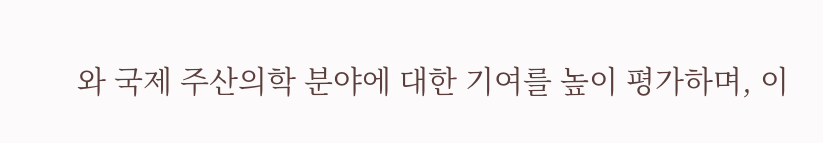와 국제 주산의학 분야에 대한 기여를 높이 평가하며, 이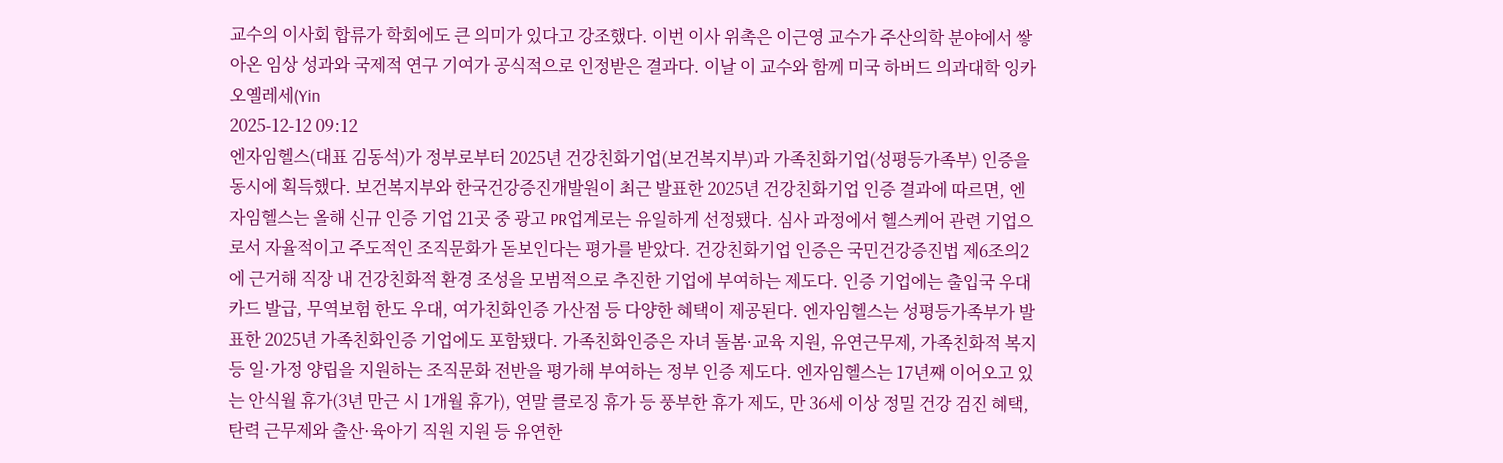교수의 이사회 합류가 학회에도 큰 의미가 있다고 강조했다. 이번 이사 위촉은 이근영 교수가 주산의학 분야에서 쌓아온 임상 성과와 국제적 연구 기여가 공식적으로 인정받은 결과다. 이날 이 교수와 함께 미국 하버드 의과대학 잉카 오옐레세(Yin
2025-12-12 09:12
엔자임헬스(대표 김동석)가 정부로부터 2025년 건강친화기업(보건복지부)과 가족친화기업(성평등가족부) 인증을 동시에 획득했다. 보건복지부와 한국건강증진개발원이 최근 발표한 2025년 건강친화기업 인증 결과에 따르면, 엔자임헬스는 올해 신규 인증 기업 21곳 중 광고 PR업계로는 유일하게 선정됐다. 심사 과정에서 헬스케어 관련 기업으로서 자율적이고 주도적인 조직문화가 돋보인다는 평가를 받았다. 건강친화기업 인증은 국민건강증진법 제6조의2에 근거해 직장 내 건강친화적 환경 조성을 모범적으로 추진한 기업에 부여하는 제도다. 인증 기업에는 출입국 우대카드 발급, 무역보험 한도 우대, 여가친화인증 가산점 등 다양한 혜택이 제공된다. 엔자임헬스는 성평등가족부가 발표한 2025년 가족친화인증 기업에도 포함됐다. 가족친화인증은 자녀 돌봄·교육 지원, 유연근무제, 가족친화적 복지 등 일·가정 양립을 지원하는 조직문화 전반을 평가해 부여하는 정부 인증 제도다. 엔자임헬스는 17년째 이어오고 있는 안식월 휴가(3년 만근 시 1개월 휴가), 연말 클로징 휴가 등 풍부한 휴가 제도, 만 36세 이상 정밀 건강 검진 혜택, 탄력 근무제와 출산·육아기 직원 지원 등 유연한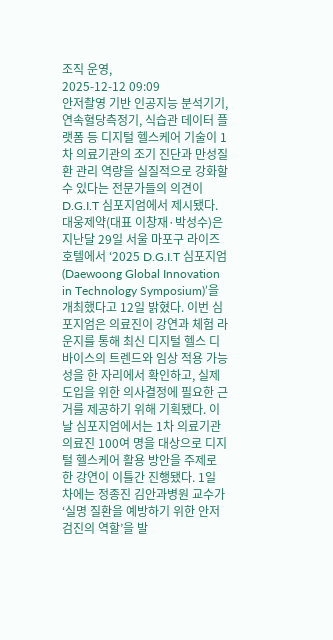조직 운영,
2025-12-12 09:09
안저촬영 기반 인공지능 분석기기, 연속혈당측정기, 식습관 데이터 플랫폼 등 디지털 헬스케어 기술이 1차 의료기관의 조기 진단과 만성질환 관리 역량을 실질적으로 강화할 수 있다는 전문가들의 의견이 D.G.I.T 심포지엄에서 제시됐다. 대웅제약(대표 이창재·박성수)은 지난달 29일 서울 마포구 라이즈 호텔에서 ‘2025 D.G.I.T 심포지엄(Daewoong Global Innovation in Technology Symposium)’을 개최했다고 12일 밝혔다. 이번 심포지엄은 의료진이 강연과 체험 라운지를 통해 최신 디지털 헬스 디바이스의 트렌드와 임상 적용 가능성을 한 자리에서 확인하고, 실제 도입을 위한 의사결정에 필요한 근거를 제공하기 위해 기획됐다. 이날 심포지엄에서는 1차 의료기관 의료진 100여 명을 대상으로 디지털 헬스케어 활용 방안을 주제로 한 강연이 이틀간 진행됐다. 1일 차에는 정종진 김안과병원 교수가 ‘실명 질환을 예방하기 위한 안저검진의 역할’을 발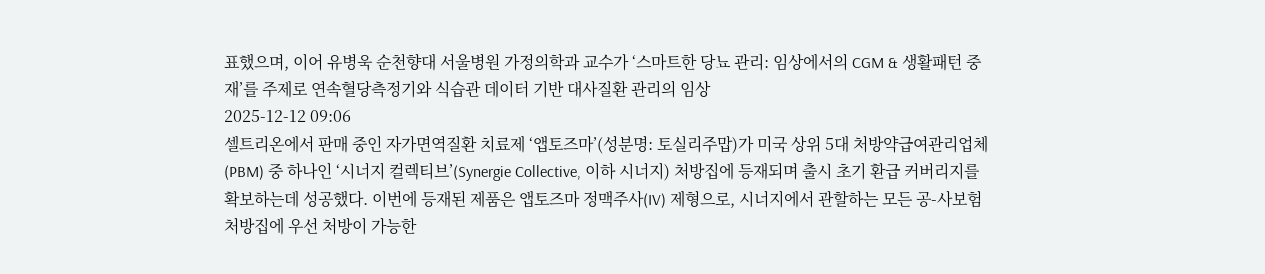표했으며, 이어 유병욱 순천향대 서울병원 가정의학과 교수가 ‘스마트한 당뇨 관리: 임상에서의 CGM & 생활패턴 중재’를 주제로 연속혈당측정기와 식습관 데이터 기반 대사질환 관리의 임상
2025-12-12 09:06
셀트리온에서 판매 중인 자가면역질환 치료제 ‘앱토즈마’(성분명: 토실리주맙)가 미국 상위 5대 처방약급여관리업체(PBM) 중 하나인 ‘시너지 컬렉티브’(Synergie Collective, 이하 시너지) 처방집에 등재되며 출시 초기 환급 커버리지를 확보하는데 성공했다. 이번에 등재된 제품은 앱토즈마 정맥주사(IV) 제형으로, 시너지에서 관할하는 모든 공-사보험 처방집에 우선 처방이 가능한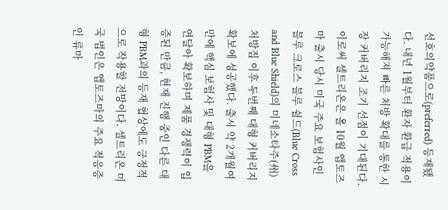선호의약품으로(preferred) 등재됐다. 내년 1월부터 환자 환급 적용이 가능해져 빠른 처방 확대를 통한 시장 커버리지 조기 선점이 기대된다. 이로써 셀트리온은 올 10월 앱토즈마 출시 당시 미국 주요 보험사인 블루 크로스 블루 쉴드(Blue Cross and Blue Shield)의 미네소타주(州) 처방집 이후 두번째 대형 커버리지 확보에 성공했다. 출시 약 2개월여 만에 핵심 보험사 및 대형 PBM을 연달아 확보하며 제품 경쟁력이 입증된 만큼, 현재 진행 중인 다른 대형 PBM과의 등재 협상에도 긍정적으로 작용할 전망이다. 셀트리온 미국 법인은 앱토즈마의 주요 적응증인 류마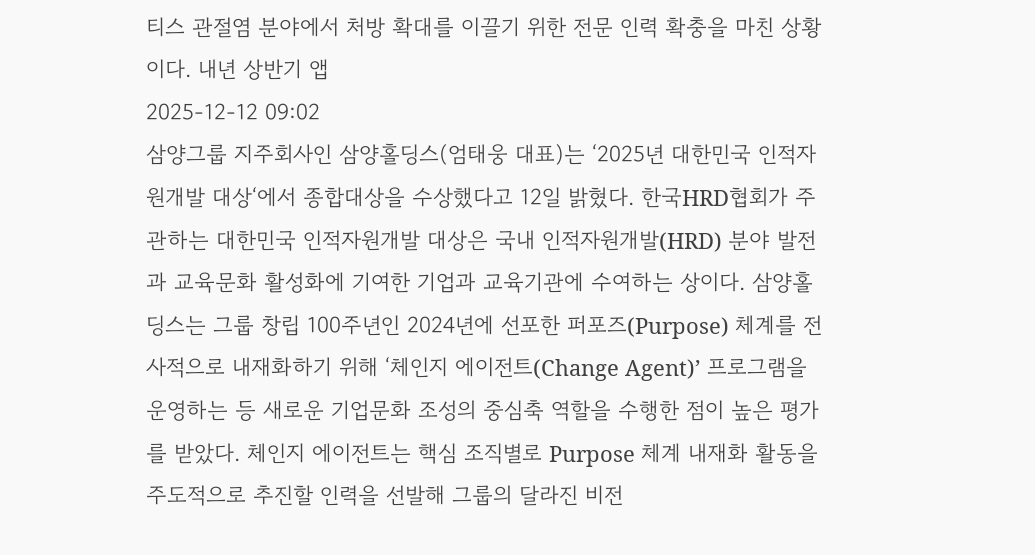티스 관절염 분야에서 처방 확대를 이끌기 위한 전문 인력 확충을 마친 상황이다. 내년 상반기 앱
2025-12-12 09:02
삼양그룹 지주회사인 삼양홀딩스(엄태웅 대표)는 ‘2025년 대한민국 인적자원개발 대상‘에서 종합대상을 수상했다고 12일 밝혔다. 한국HRD협회가 주관하는 대한민국 인적자원개발 대상은 국내 인적자원개발(HRD) 분야 발전과 교육문화 활성화에 기여한 기업과 교육기관에 수여하는 상이다. 삼양홀딩스는 그룹 창립 100주년인 2024년에 선포한 퍼포즈(Purpose) 체계를 전사적으로 내재화하기 위해 ‘체인지 에이전트(Change Agent)’ 프로그램을 운영하는 등 새로운 기업문화 조성의 중심축 역할을 수행한 점이 높은 평가를 받았다. 체인지 에이전트는 핵심 조직별로 Purpose 체계 내재화 활동을 주도적으로 추진할 인력을 선발해 그룹의 달라진 비전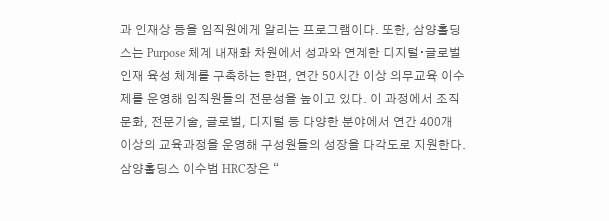과 인재상 등을 임직원에게 알리는 프로그램이다. 또한, 삼양홀딩스는 Purpose 체계 내재화 차원에서 성과와 연계한 디지털∙글로벌 인재 육성 체계를 구축하는 한편, 연간 50시간 이상 의무교육 이수제를 운영해 임직원들의 전문성을 높이고 있다. 이 과정에서 조직문화, 전문기술, 글로벌, 디지털 등 다양한 분야에서 연간 400개 이상의 교육과정을 운영해 구성원들의 성장을 다각도로 지원한다. 삼양홀딩스 이수범 HRC장은 “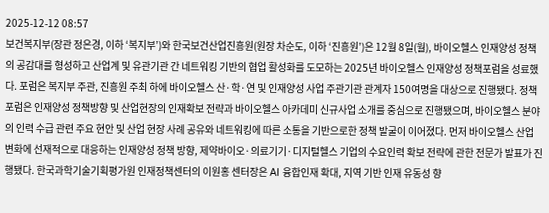2025-12-12 08:57
보건복지부(장관 정은경, 이하 ‘복지부’)와 한국보건산업진흥원(원장 차순도, 이하 ‘진흥원’)은 12월 8일(월), 바이오헬스 인재양성 정책의 공감대를 형성하고 산업계 및 유관기관 간 네트워킹 기반의 협업 활성화를 도모하는 2025년 바이오헬스 인재양성 정책포럼을 성료했다. 포럼은 복지부 주관, 진흥원 주최 하에 바이오헬스 산·학·연 및 인재양성 사업 주관기관 관계자 150여명을 대상으로 진행됐다. 정책포럼은 인재양성 정책방향 및 산업현장의 인재확보 전략과 바이오헬스 아카데미 신규사업 소개를 중심으로 진행됐으며, 바이오헬스 분야의 인력 수급 관련 주요 현안 및 산업 현장 사례 공유와 네트워킹에 따른 소통을 기반으로한 정책 발굴이 이어졌다. 먼저 바이오헬스 산업 변화에 선재적으로 대응하는 인재양성 정책 방향, 제약바이오·의료기기·디지털헬스 기업의 수요인력 확보 전략에 관한 전문가 발표가 진행됐다. 한국과학기술기획평가원 인재정책센터의 이원홍 센터장은 AI 융합인재 확대, 지역 기반 인재 유동성 향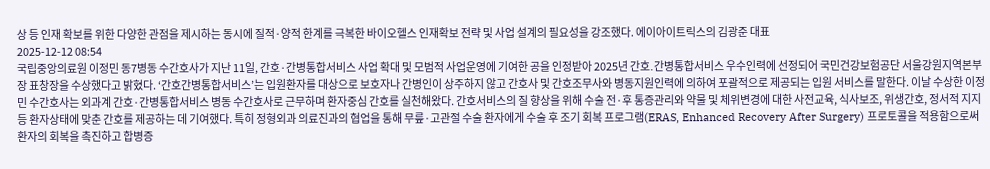상 등 인재 확보를 위한 다양한 관점을 제시하는 동시에 질적·양적 한계를 극복한 바이오헬스 인재확보 전략 및 사업 설계의 필요성을 강조했다. 에이아이트릭스의 김광준 대표
2025-12-12 08:54
국립중앙의료원 이정민 동7병동 수간호사가 지난 11일, 간호·간병통합서비스 사업 확대 및 모범적 사업운영에 기여한 공을 인정받아 2025년 간호․간병통합서비스 우수인력에 선정되어 국민건강보험공단 서울강원지역본부장 표창장을 수상했다고 밝혔다. ‘간호간병통합서비스’는 입원환자를 대상으로 보호자나 간병인이 상주하지 않고 간호사 및 간호조무사와 병동지원인력에 의하여 포괄적으로 제공되는 입원 서비스를 말한다. 이날 수상한 이정민 수간호사는 외과계 간호·간병통합서비스 병동 수간호사로 근무하며 환자중심 간호를 실천해왔다. 간호서비스의 질 향상을 위해 수술 전·후 통증관리와 약물 및 체위변경에 대한 사전교육, 식사보조, 위생간호, 정서적 지지 등 환자상태에 맞춘 간호를 제공하는 데 기여했다. 특히 정형외과 의료진과의 협업을 통해 무릎·고관절 수술 환자에게 수술 후 조기 회복 프로그램(ERAS, Enhanced Recovery After Surgery) 프로토콜을 적용함으로써 환자의 회복을 촉진하고 합병증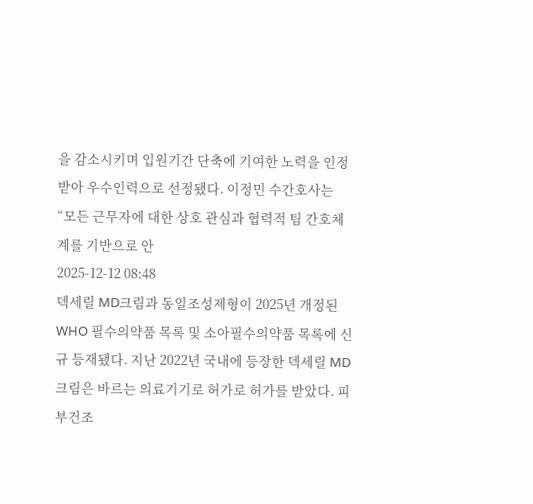을 감소시키며 입원기간 단축에 기여한 노력을 인정받아 우수인력으로 선정됐다. 이정민 수간호사는 “모든 근무자에 대한 상호 관심과 협력적 팀 간호체계를 기반으로 안
2025-12-12 08:48
덱세릴 MD크림과 동일조성제형이 2025년 개정된 WHO 필수의약품 목록 및 소아필수의약품 목록에 신규 등재됐다. 지난 2022년 국내에 등장한 덱세릴 MD크림은 바르는 의료기기로 허가로 허가를 받았다. 피부건조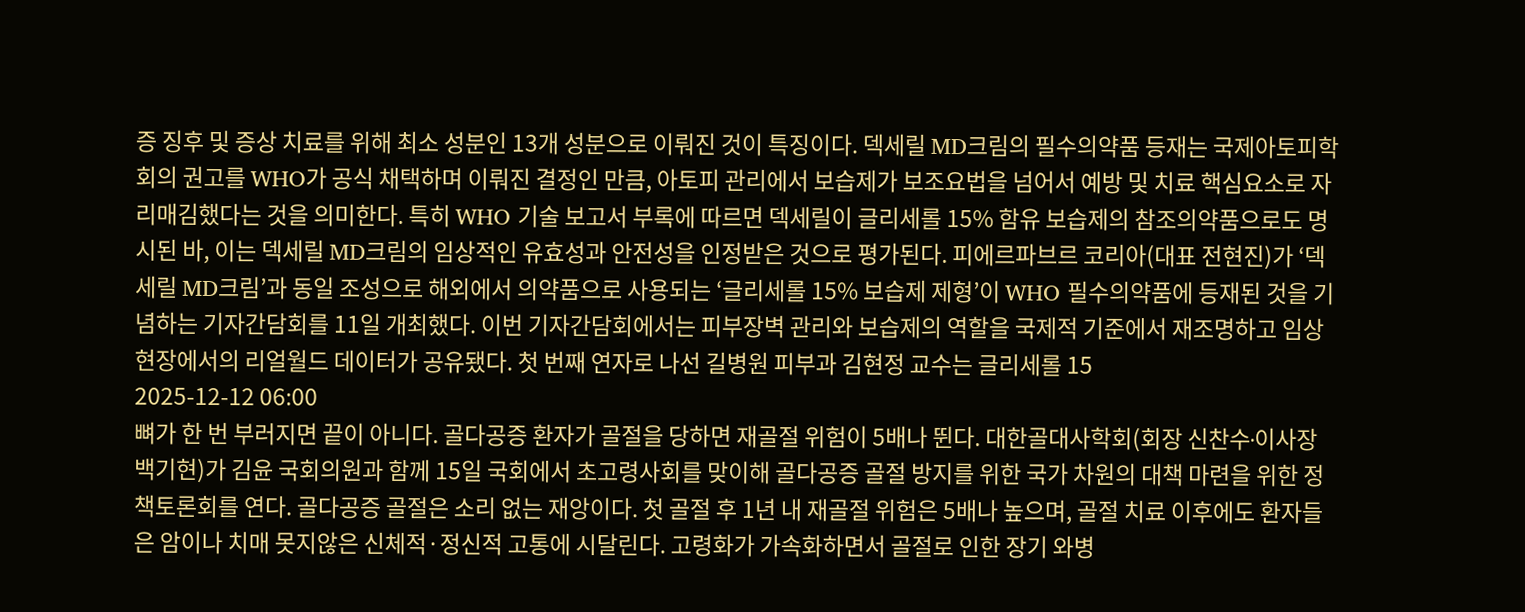증 징후 및 증상 치료를 위해 최소 성분인 13개 성분으로 이뤄진 것이 특징이다. 덱세릴 MD크림의 필수의약품 등재는 국제아토피학회의 권고를 WHO가 공식 채택하며 이뤄진 결정인 만큼, 아토피 관리에서 보습제가 보조요법을 넘어서 예방 및 치료 핵심요소로 자리매김했다는 것을 의미한다. 특히 WHO 기술 보고서 부록에 따르면 덱세릴이 글리세롤 15% 함유 보습제의 참조의약품으로도 명시된 바, 이는 덱세릴 MD크림의 임상적인 유효성과 안전성을 인정받은 것으로 평가된다. 피에르파브르 코리아(대표 전현진)가 ‘덱세릴 MD크림’과 동일 조성으로 해외에서 의약품으로 사용되는 ‘글리세롤 15% 보습제 제형’이 WHO 필수의약품에 등재된 것을 기념하는 기자간담회를 11일 개최했다. 이번 기자간담회에서는 피부장벽 관리와 보습제의 역할을 국제적 기준에서 재조명하고 임상 현장에서의 리얼월드 데이터가 공유됐다. 첫 번째 연자로 나선 길병원 피부과 김현정 교수는 글리세롤 15
2025-12-12 06:00
뼈가 한 번 부러지면 끝이 아니다. 골다공증 환자가 골절을 당하면 재골절 위험이 5배나 뛴다. 대한골대사학회(회장 신찬수∙이사장 백기현)가 김윤 국회의원과 함께 15일 국회에서 초고령사회를 맞이해 골다공증 골절 방지를 위한 국가 차원의 대책 마련을 위한 정책토론회를 연다. 골다공증 골절은 소리 없는 재앙이다. 첫 골절 후 1년 내 재골절 위험은 5배나 높으며, 골절 치료 이후에도 환자들은 암이나 치매 못지않은 신체적·정신적 고통에 시달린다. 고령화가 가속화하면서 골절로 인한 장기 와병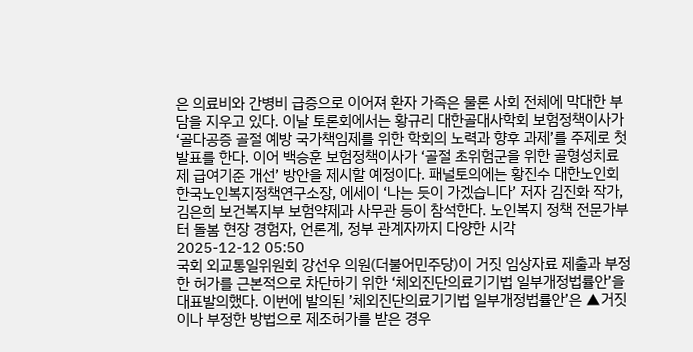은 의료비와 간병비 급증으로 이어져 환자 가족은 물론 사회 전체에 막대한 부담을 지우고 있다. 이날 토론회에서는 황규리 대한골대사학회 보험정책이사가 ‘골다공증 골절 예방 국가책임제를 위한 학회의 노력과 향후 과제’를 주제로 첫 발표를 한다. 이어 백승훈 보험정책이사가 ‘골절 초위험군을 위한 골형성치료제 급여기준 개선’ 방안을 제시할 예정이다. 패널토의에는 황진수 대한노인회 한국노인복지정책연구소장, 에세이 ‘나는 듯이 가겠습니다’ 저자 김진화 작가, 김은희 보건복지부 보험약제과 사무관 등이 참석한다. 노인복지 정책 전문가부터 돌봄 현장 경험자, 언론계, 정부 관계자까지 다양한 시각
2025-12-12 05:50
국회 외교통일위원회 강선우 의원(더불어민주당)이 거짓 임상자료 제출과 부정한 허가를 근본적으로 차단하기 위한 ‘체외진단의료기기법 일부개정법률안’을 대표발의했다. 이번에 발의된 ’체외진단의료기기법 일부개정법률안’은 ▲거짓이나 부정한 방법으로 제조허가를 받은 경우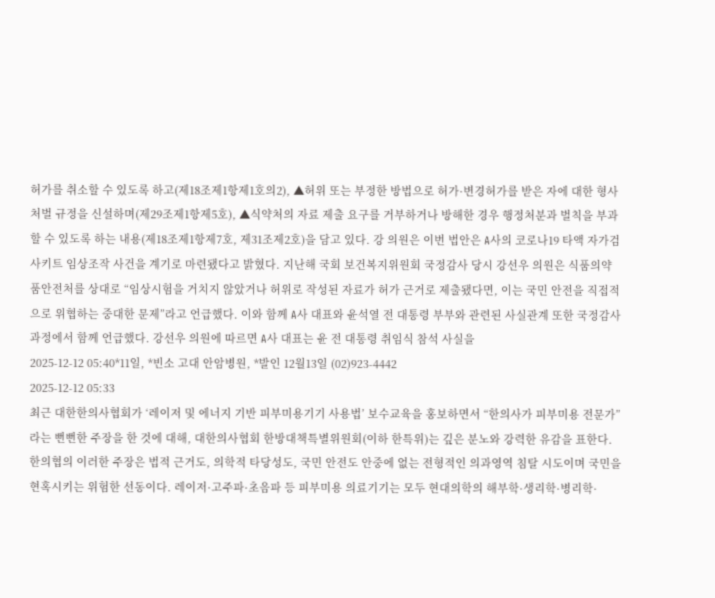허가를 취소할 수 있도록 하고(제18조제1항제1호의2), ▲허위 또는 부정한 방법으로 허가·변경허가를 받은 자에 대한 형사처벌 규정을 신설하며(제29조제1항제5호), ▲식약처의 자료 제출 요구를 거부하거나 방해한 경우 행정처분과 벌칙을 부과할 수 있도록 하는 내용(제18조제1항제7호, 제31조제2호)을 담고 있다. 강 의원은 이번 법안은 A사의 코로나19 타액 자가검사키트 임상조작 사건을 계기로 마련됐다고 밝혔다. 지난해 국회 보건복지위원회 국정감사 당시 강선우 의원은 식품의약품안전처를 상대로 “임상시험을 거치지 않았거나 허위로 작성된 자료가 허가 근거로 제출됐다면, 이는 국민 안전을 직접적으로 위협하는 중대한 문제”라고 언급했다. 이와 함께 A사 대표와 윤석열 전 대통령 부부와 관련된 사실관계 또한 국정감사 과정에서 함께 언급했다. 강선우 의원에 따르면 A사 대표는 윤 전 대통령 취임식 참석 사실을
2025-12-12 05:40*11일, *빈소 고대 안암병원, *발인 12월13일 (02)923-4442
2025-12-12 05:33
최근 대한한의사협회가 ‘레이저 및 에너지 기반 피부미용기기 사용법’ 보수교육을 홍보하면서 “한의사가 피부미용 전문가”라는 뻔뻔한 주장을 한 것에 대해, 대한의사협회 한방대책특별위원회(이하 한특위)는 깊은 분노와 강력한 유감을 표한다. 한의협의 이러한 주장은 법적 근거도, 의학적 타당성도, 국민 안전도 안중에 없는 전형적인 의과영역 침탈 시도이며 국민을 현혹시키는 위험한 선동이다. 레이저·고주파·초음파 등 피부미용 의료기기는 모두 현대의학의 해부학·생리학·병리학·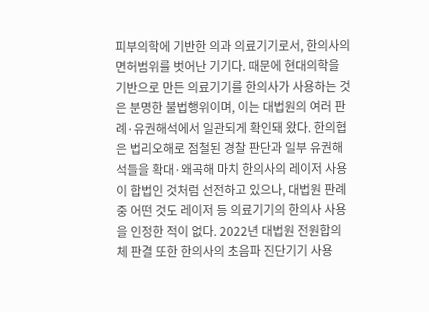피부의학에 기반한 의과 의료기기로서, 한의사의 면허범위를 벗어난 기기다. 때문에 현대의학을 기반으로 만든 의료기기를 한의사가 사용하는 것은 분명한 불법행위이며, 이는 대법원의 여러 판례·유권해석에서 일관되게 확인돼 왔다. 한의협은 법리오해로 점철된 경찰 판단과 일부 유권해석들을 확대·왜곡해 마치 한의사의 레이저 사용이 합법인 것처럼 선전하고 있으나, 대법원 판례 중 어떤 것도 레이저 등 의료기기의 한의사 사용을 인정한 적이 없다. 2022년 대법원 전원합의체 판결 또한 한의사의 초음파 진단기기 사용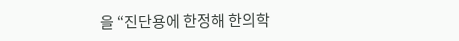을 “진단용에 한정해 한의학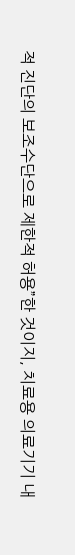적 진단의 보조수단으로 제한적 허용”한 것이지, 치료용 의료기기 내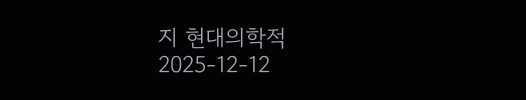지 현대의학적
2025-12-12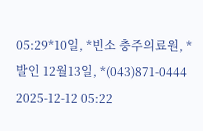05:29*10일, *빈소 충주의료원, *발인 12월13일, *(043)871-0444
2025-12-12 05:22